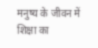मनुष्य के जीवन में शिक्षा का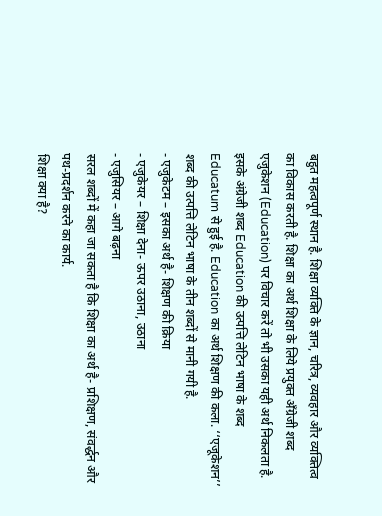बहुत महत्वपूर्ण स्थान है. शिक्षा व्यक्ति के ज्ञान, चरित्र, व्यवहार और व्यक्तित्व का विकास करती है. शिक्षा का अर्थ शिक्षा के लिये प्रयुक्त अँग्रेजी शब्द एजुकेशन (Education) पर विचार करें तो भी उसका यही अर्थ निकलता है. इसके अंग्रेजी शब्द Education की उत्पत्ति लेटिन भाषा के शब्द Educatum से हुई है. Education का अर्थ शिक्षण की कला. ‘‘एजूकेशन’’ शब्द की उत्पत्ति लेटिन भाषा के तीन शब्दों से मानी गयी है.
- एजुकेटम – इसका अर्थ है- शिक्षण की क्रिया
- एजुकेयर – शिक्षा देना- ऊपर उठाना, उठाना
- एजुसियर – आगे बढ़ना
सरल शब्दों में कहा जा सकता है कि शिक्षा का अर्थ है- प्रशिक्षण, संवर्द्धन और पथ-प्रदर्शन करने का कार्य.
शिक्षा क्या है?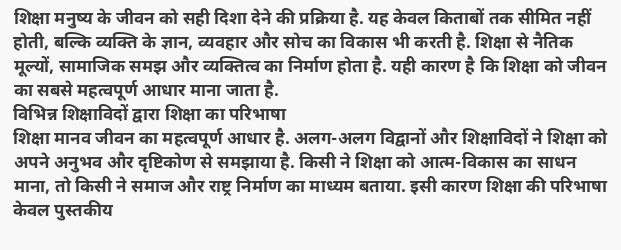शिक्षा मनुष्य के जीवन को सही दिशा देने की प्रक्रिया है. यह केवल किताबों तक सीमित नहीं होती, बल्कि व्यक्ति के ज्ञान, व्यवहार और सोच का विकास भी करती है. शिक्षा से नैतिक मूल्यों, सामाजिक समझ और व्यक्तित्व का निर्माण होता है. यही कारण है कि शिक्षा को जीवन का सबसे महत्वपूर्ण आधार माना जाता है.
विभिन्न शिक्षाविदों द्वारा शिक्षा का परिभाषा
शिक्षा मानव जीवन का महत्वपूर्ण आधार है. अलग-अलग विद्वानों और शिक्षाविदों ने शिक्षा को अपने अनुभव और दृष्टिकोण से समझाया है. किसी ने शिक्षा को आत्म-विकास का साधन माना, तो किसी ने समाज और राष्ट्र निर्माण का माध्यम बताया. इसी कारण शिक्षा की परिभाषा केवल पुस्तकीय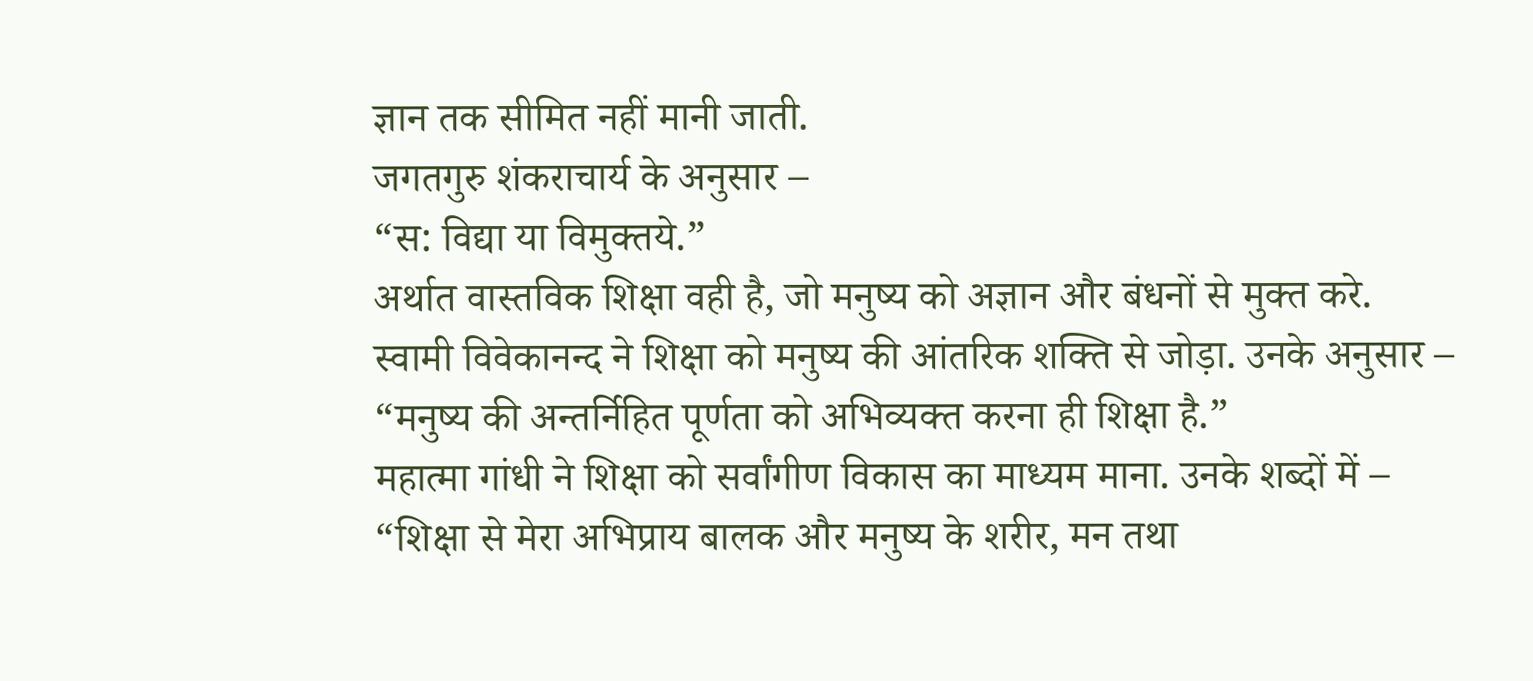ज्ञान तक सीमित नहीं मानी जाती.
जगतगुरु शंकराचार्य के अनुसार –
“स: विद्या या विमुक्तये.”
अर्थात वास्तविक शिक्षा वही है, जो मनुष्य को अज्ञान और बंधनों से मुक्त करे.
स्वामी विवेकानन्द ने शिक्षा को मनुष्य की आंतरिक शक्ति से जोड़ा. उनके अनुसार –
“मनुष्य की अन्तर्निहित पूर्णता को अभिव्यक्त करना ही शिक्षा है.”
महात्मा गांधी ने शिक्षा को सर्वांगीण विकास का माध्यम माना. उनके शब्दों में –
“शिक्षा से मेरा अभिप्राय बालक और मनुष्य के शरीर, मन तथा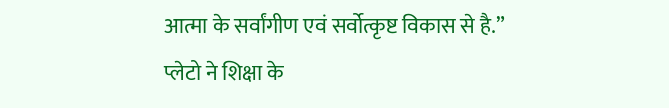आत्मा के सर्वांगीण एवं सर्वोत्कृष्ट विकास से है.”
प्लेटो ने शिक्षा के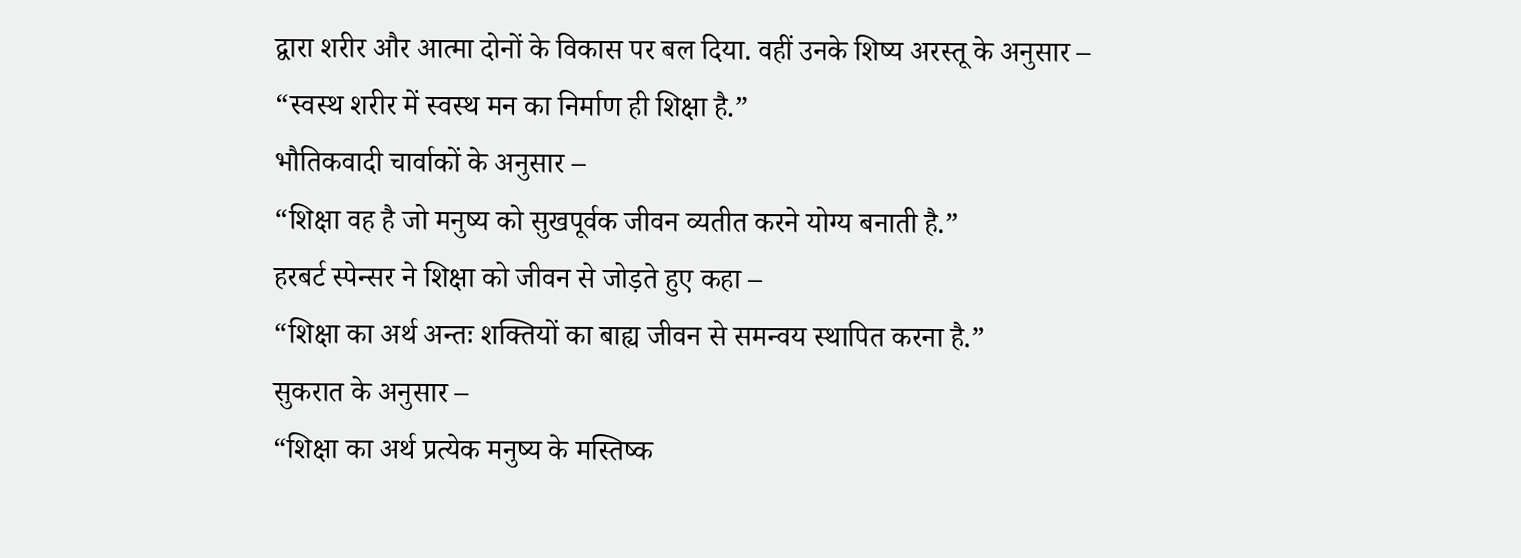द्वारा शरीर और आत्मा दोनों के विकास पर बल दिया. वहीं उनके शिष्य अरस्तू के अनुसार –
“स्वस्थ शरीर में स्वस्थ मन का निर्माण ही शिक्षा है.”
भौतिकवादी चार्वाकों के अनुसार –
“शिक्षा वह है जो मनुष्य को सुखपूर्वक जीवन व्यतीत करने योग्य बनाती है.”
हरबर्ट स्पेन्सर ने शिक्षा को जीवन से जोड़ते हुए कहा –
“शिक्षा का अर्थ अन्तः शक्तियों का बाह्य जीवन से समन्वय स्थापित करना है.”
सुकरात के अनुसार –
“शिक्षा का अर्थ प्रत्येक मनुष्य के मस्तिष्क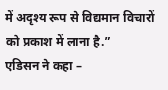में अदृश्य रूप से विद्यमान विचारों को प्रकाश में लाना है.”
एडिसन ने कहा –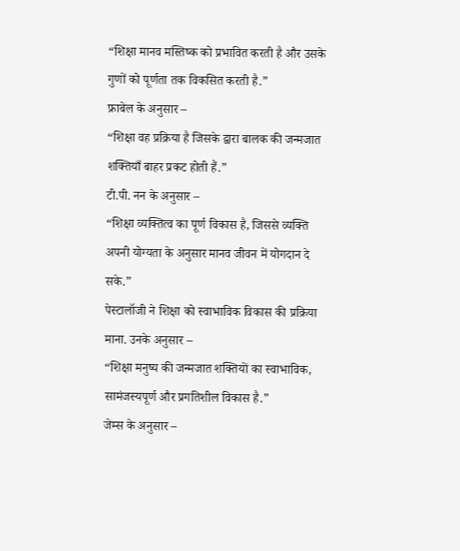“शिक्षा मानव मस्तिष्क को प्रभावित करती है और उसके गुणों को पूर्णता तक विकसित करती है.”
फ्राबेल के अनुसार –
“शिक्षा वह प्रक्रिया है जिसके द्वारा बालक की जन्मजात शक्तियाँ बाहर प्रकट होती हैं.”
टी.पी. नन के अनुसार –
“शिक्षा व्यक्तित्व का पूर्ण विकास है, जिससे व्यक्ति अपनी योग्यता के अनुसार मानव जीवन में योगदान दे सके.”
पेस्टालॉजी ने शिक्षा को स्वाभाविक विकास की प्रक्रिया माना. उनके अनुसार –
“शिक्षा मनुष्य की जन्मजात शक्तियों का स्वाभाविक, सामंजस्यपूर्ण और प्रगतिशील विकास है.”
जेम्स के अनुसार –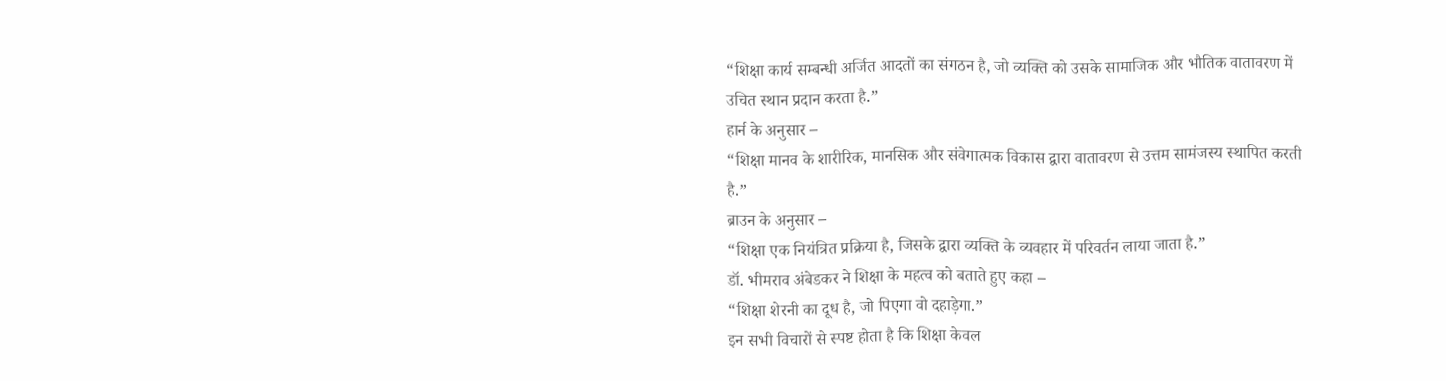“शिक्षा कार्य सम्बन्धी अर्जित आदतों का संगठन है, जो व्यक्ति को उसके सामाजिक और भौतिक वातावरण में उचित स्थान प्रदान करता है.”
हार्न के अनुसार –
“शिक्षा मानव के शारीरिक, मानसिक और संवेगात्मक विकास द्वारा वातावरण से उत्तम सामंजस्य स्थापित करती है.”
ब्राउन के अनुसार –
“शिक्षा एक नियंत्रित प्रक्रिया है, जिसके द्वारा व्यक्ति के व्यवहार में परिवर्तन लाया जाता है.”
डॉ. भीमराव अंबेडकर ने शिक्षा के महत्व को बताते हुए कहा –
“शिक्षा शेरनी का दूध है, जो पिएगा वो दहाड़ेगा.”
इन सभी विचारों से स्पष्ट होता है कि शिक्षा केवल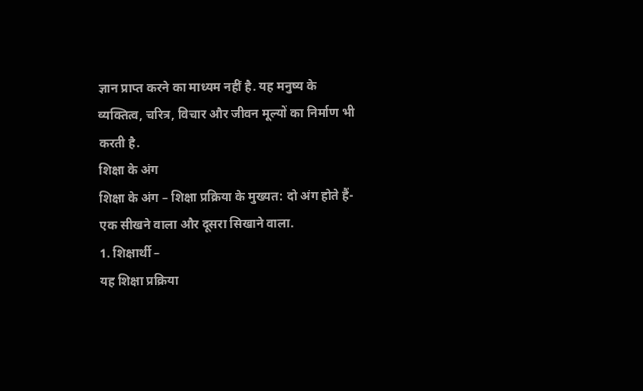ज्ञान प्राप्त करने का माध्यम नहीं है. यह मनुष्य के व्यक्तित्व, चरित्र, विचार और जीवन मूल्यों का निर्माण भी करती है.
शिक्षा के अंग
शिक्षा के अंग – शिक्षा प्रक्रिया के मुख्यत: दो अंग होते हैं- एक सीखने वाला और दूसरा सिखाने वाला.
1. शिक्षार्थी –
यह शिक्षा प्रक्रिया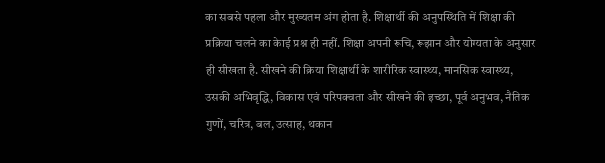का सबसे पहला और मुख्यतम अंग होता है. शिक्षार्थी की अनुपस्थिति में शिक्षा की प्रक्रिया चलने का केाई प्रश्न ही नहीं. शिक्षा अपनी रूचि, रूझान और योग्यता के अनुसार ही सीखता है. सीखने की क्रिया शिक्षार्थी के शारीरिक स्वास्थ्य, मानसिक स्वास्थ्य, उसकी अभिवृद्धि, विकास एवं परिपक्वता और सीखने की इच्छा, पूर्व अनुभव, नैतिक गुणों, चरित्र, बल, उत्साह, थकान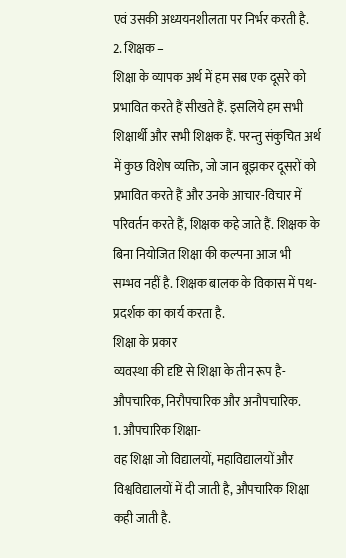एवं उसकी अध्ययनशीलता पर निर्भर करती है.
2. शिक्षक –
शिक्षा के व्यापक अर्थ में हम सब एक दूसरे को प्रभावित करते हैं सीखते हैं. इसलिये हम सभी शिक्षार्थी और सभी शिक्षक हैं. परन्तु संकुचित अर्थ में कुछ विशेष व्यक्ति, जो जान बूझकर दूसरों को प्रभावित करते हैं और उनके आचार-विचार में परिवर्तन करते हैं, शिक्षक कहे जाते हैं. शिक्षक के बिना नियोजित शिक्षा की कल्पना आज भी सम्भव नहीं है. शिक्षक बालक के विकास में पथ-प्रदर्शक का कार्य करता है.
शिक्षा के प्रकार
व्यवस्था की दृष्टि से शिक्षा के तीन रूप है- औपचारिक, निरौपचारिक और अनौपचारिक.
1. औपचारिक शिक्षा-
वह शिक्षा जो विद्यालयों, महाविद्यालयों और विश्वविद्यालयों में दी जाती है, औपचारिक शिक्षा कही जाती है.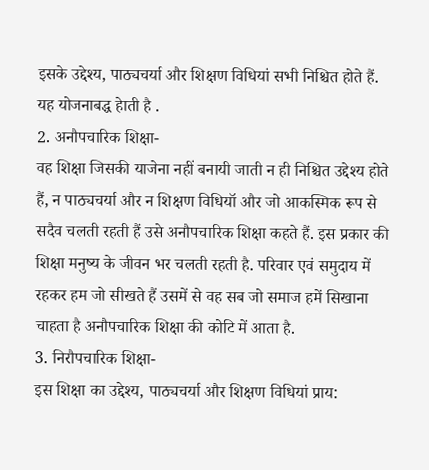इसके उद्देश्य, पाठ्यचर्या और शिक्षण विधियां सभी निश्चित होते हैं. यह योजनाबद्ध हेाती है .
2. अनौपचारिक शिक्षा-
वह शिक्षा जिसकी याजेना नहीं बनायी जाती न ही निश्चित उद्देश्य होते हैं, न पाठ्यचर्या और न शिक्षण विधियॉ और जो आकस्मिक रूप से सदैव चलती रहती हैं उसे अनौपचारिक शिक्षा कहते हैं. इस प्रकार की शिक्षा मनुष्य के जीवन भर चलती रहती है. परिवार एवं समुदाय में रहकर हम जो सीखते हैं उसमें से वह सब जो समाज हमें सिखाना चाहता है अनौपचारिक शिक्षा की कोटि में आता है.
3. निरौपचारिक शिक्षा-
इस शिक्षा का उद्देश्य, पाठ्यचर्या और शिक्षण विधियां प्राय: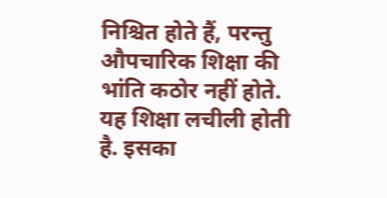निश्चित होते हैं, परन्तु औपचारिक शिक्षा की भांति कठोर नहीं होते. यह शिक्षा लचीली होती है. इसका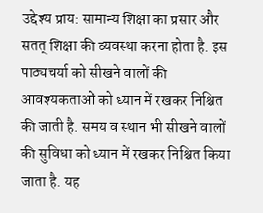उद्देश्य प्राय: सामान्य शिक्षा का प्रसार और सतत् शिक्षा की व्यवस्था करना होता है. इस पाठ्यचर्या को सीखने वालों की आवश्यकताओं को ध्यान में रखकर निश्चित की जाती है. समय व स्थान भी सीखने वालों की सुविधा को ध्यान में रखकर निश्चित किया जाता है. यह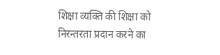शिक्षा व्यक्ति की शिक्षा को निरन्तरता प्रदान करने का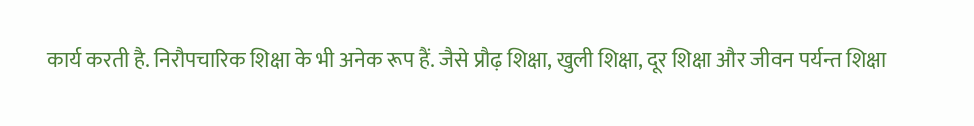कार्य करती है. निरौपचारिक शिक्षा के भी अनेक रूप हैं. जैसे प्रौढ़ शिक्षा, खुली शिक्षा, दूर शिक्षा और जीवन पर्यन्त शिक्षा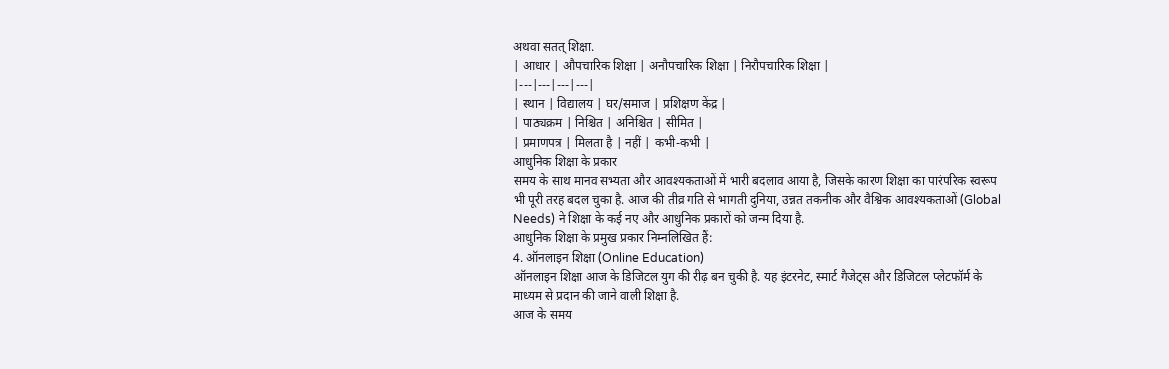अथवा सतत् शिक्षा.
| आधार | औपचारिक शिक्षा | अनौपचारिक शिक्षा | निरौपचारिक शिक्षा |
|---|---|---|---|
| स्थान | विद्यालय | घर/समाज | प्रशिक्षण केंद्र |
| पाठ्यक्रम | निश्चित | अनिश्चित | सीमित |
| प्रमाणपत्र | मिलता है | नहीं | कभी-कभी |
आधुनिक शिक्षा के प्रकार
समय के साथ मानव सभ्यता और आवश्यकताओं में भारी बदलाव आया है, जिसके कारण शिक्षा का पारंपरिक स्वरूप भी पूरी तरह बदल चुका है. आज की तीव्र गति से भागती दुनिया, उन्नत तकनीक और वैश्विक आवश्यकताओं (Global Needs) ने शिक्षा के कई नए और आधुनिक प्रकारों को जन्म दिया है.
आधुनिक शिक्षा के प्रमुख प्रकार निम्नलिखित हैं:
4. ऑनलाइन शिक्षा (Online Education)
ऑनलाइन शिक्षा आज के डिजिटल युग की रीढ़ बन चुकी है. यह इंटरनेट, स्मार्ट गैजेट्स और डिजिटल प्लेटफॉर्म के माध्यम से प्रदान की जाने वाली शिक्षा है.
आज के समय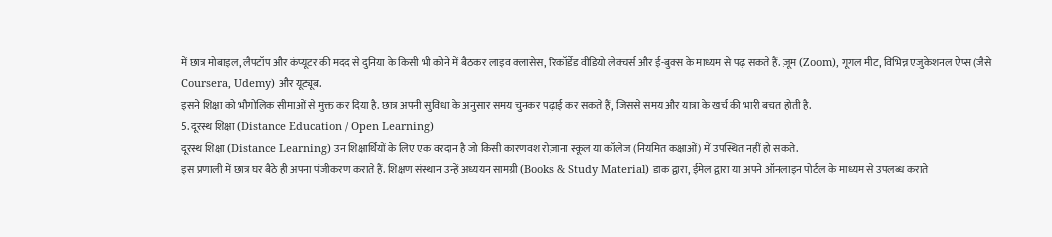में छात्र मोबाइल, लैपटॉप और कंप्यूटर की मदद से दुनिया के किसी भी कोने में बैठकर लाइव क्लासेस, रिकॉर्डेड वीडियो लेक्चर्स और ई-बुक्स के माध्यम से पढ़ सकते हैं. ज़ूम (Zoom), गूगल मीट, विभिन्न एजुकेशनल ऐप्स (जैसे Coursera, Udemy) और यूट्यूब.
इसने शिक्षा को भौगोलिक सीमाओं से मुक्त कर दिया है. छात्र अपनी सुविधा के अनुसार समय चुनकर पढ़ाई कर सकते हैं, जिससे समय और यात्रा के खर्च की भारी बचत होती है.
5. दूरस्थ शिक्षा (Distance Education / Open Learning)
दूरस्थ शिक्षा (Distance Learning) उन शिक्षार्थियों के लिए एक वरदान है जो किसी कारणवश रोज़ाना स्कूल या कॉलेज (नियमित कक्षाओं) में उपस्थित नहीं हो सकते.
इस प्रणाली में छात्र घर बैठे ही अपना पंजीकरण कराते हैं. शिक्षण संस्थान उन्हें अध्ययन सामग्री (Books & Study Material) डाक द्वारा, ईमेल द्वारा या अपने ऑनलाइन पोर्टल के माध्यम से उपलब्ध कराते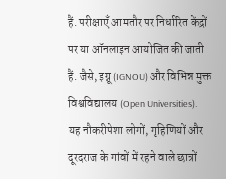हैं. परीक्षाएँ आमतौर पर निर्धारित केंद्रों पर या ऑनलाइन आयोजित की जाती हैं. जैसे, इग्नू (IGNOU) और विभिन्न मुक्त विश्वविद्यालय (Open Universities).
यह नौकरीपेशा लोगों, गृहिणियों और दूरदराज के गांवों में रहने वाले छात्रों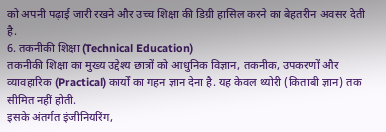को अपनी पढ़ाई जारी रखने और उच्च शिक्षा की डिग्री हासिल करने का बेहतरीन अवसर देती है.
6. तकनीकी शिक्षा (Technical Education)
तकनीकी शिक्षा का मुख्य उद्देश्य छात्रों को आधुनिक विज्ञान, तकनीक, उपकरणों और व्यावहारिक (Practical) कार्यों का गहन ज्ञान देना है. यह केवल थ्योरी (किताबी ज्ञान) तक सीमित नहीं होती.
इसके अंतर्गत इंजीनियरिंग,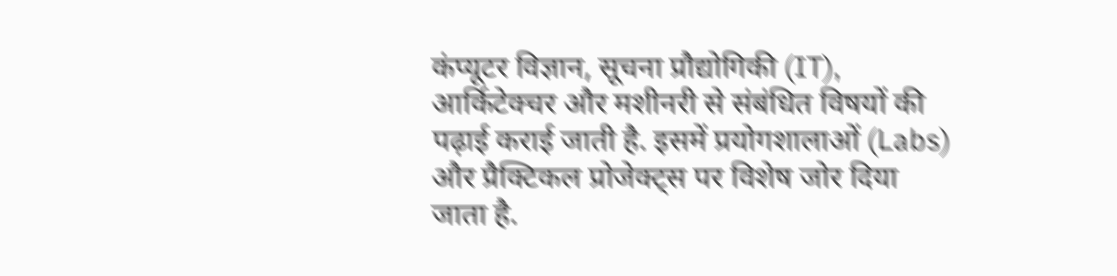कंप्यूटर विज्ञान, सूचना प्रौद्योगिकी (IT), आर्किटेक्चर और मशीनरी से संबंधित विषयों की पढ़ाई कराई जाती है. इसमें प्रयोगशालाओं (Labs) और प्रैक्टिकल प्रोजेक्ट्स पर विशेष जोर दिया जाता है.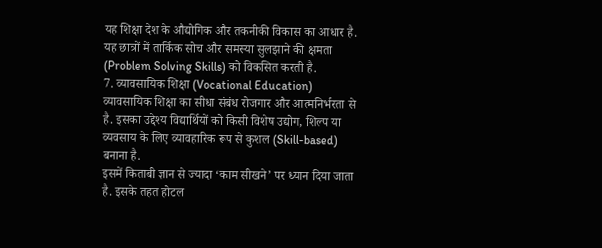यह शिक्षा देश के औद्योगिक और तकनीकी विकास का आधार है. यह छात्रों में तार्किक सोच और समस्या सुलझाने की क्षमता (Problem Solving Skills) को विकसित करती है.
7. व्यावसायिक शिक्षा (Vocational Education)
व्यावसायिक शिक्षा का सीधा संबंध रोजगार और आत्मनिर्भरता से है. इसका उद्देश्य विद्यार्थियों को किसी विशेष उद्योग, शिल्प या व्यवसाय के लिए व्यावहारिक रूप से कुशल (Skill-based) बनाना है.
इसमें किताबी ज्ञान से ज्यादा ‘काम सीखने’ पर ध्यान दिया जाता है. इसके तहत होटल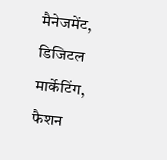मैनेजमेंट, डिजिटल मार्केटिंग, फैशन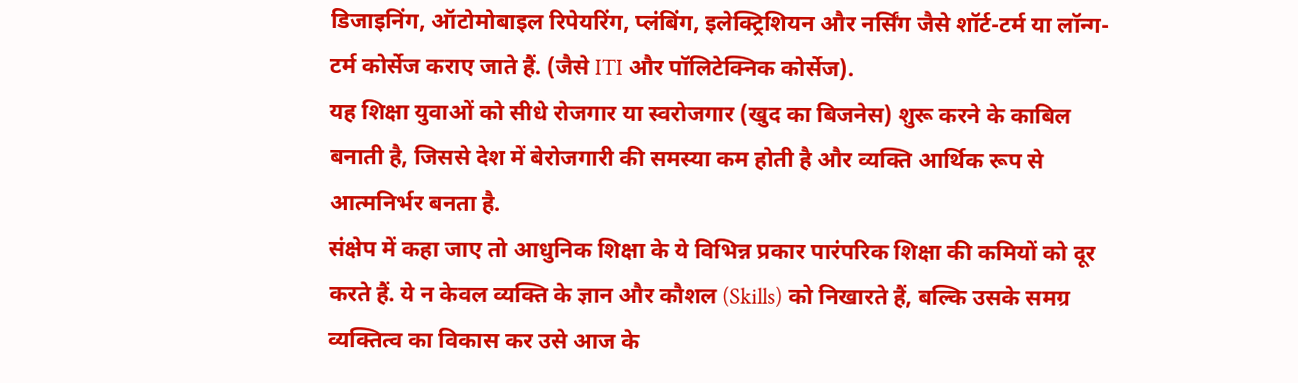डिजाइनिंग, ऑटोमोबाइल रिपेयरिंग, प्लंबिंग, इलेक्ट्रिशियन और नर्सिंग जैसे शॉर्ट-टर्म या लॉन्ग-टर्म कोर्सेज कराए जाते हैं. (जैसे ITI और पॉलिटेक्निक कोर्सेज).
यह शिक्षा युवाओं को सीधे रोजगार या स्वरोजगार (खुद का बिजनेस) शुरू करने के काबिल बनाती है, जिससे देश में बेरोजगारी की समस्या कम होती है और व्यक्ति आर्थिक रूप से आत्मनिर्भर बनता है.
संक्षेप में कहा जाए तो आधुनिक शिक्षा के ये विभिन्न प्रकार पारंपरिक शिक्षा की कमियों को दूर करते हैं. ये न केवल व्यक्ति के ज्ञान और कौशल (Skills) को निखारते हैं, बल्कि उसके समग्र व्यक्तित्व का विकास कर उसे आज के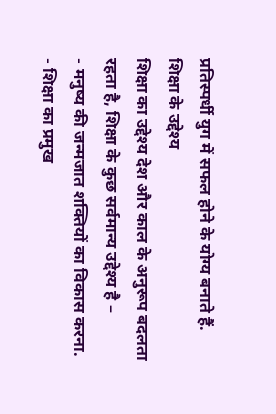प्रतिस्पर्धी युग में सफल होने के योग्य बनाते हैं.
शिक्षा के उद्देश्य
शिक्षा का उद्देश्य देश और काल के अनुरूप बदलता रहता है, शिक्षा के कुछ सर्वमान्य उद्देश्य है –
- मनुष्य की जन्मजात शक्तियों का विकास करना.
- शिक्षा का प्रमुख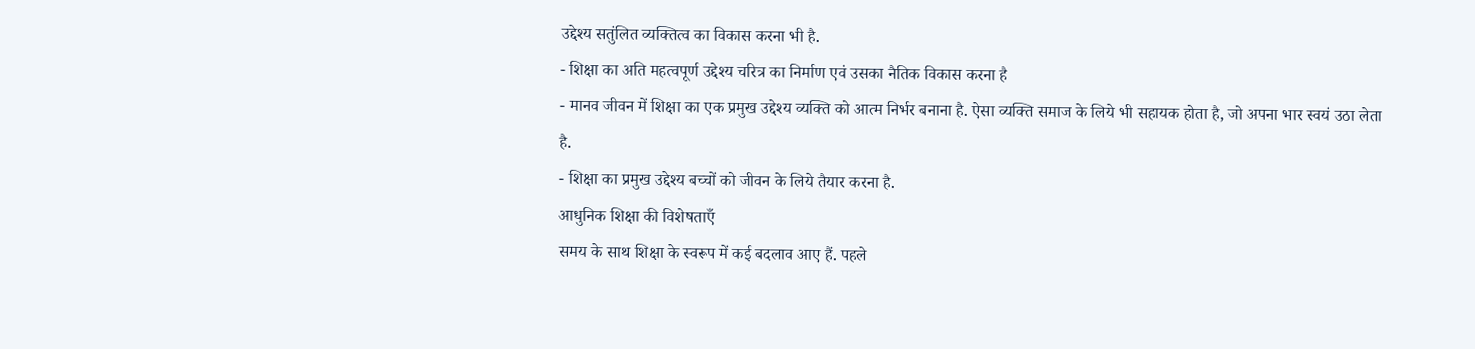उद्देश्य सतुंलित व्यक्तित्व का विकास करना भी है.
- शिक्षा का अति महत्वपूर्ण उद्देश्य चरित्र का निर्माण एवं उसका नैतिक विकास करना है
- मानव जीवन में शिक्षा का एक प्रमुख उद्देश्य व्यक्ति को आत्म निर्भर बनाना है. ऐसा व्यक्ति समाज के लिये भी सहायक होता है, जो अपना भार स्वयं उठा लेता है.
- शिक्षा का प्रमुख उद्देश्य बच्चों को जीवन के लिये तैयार करना है.
आधुनिक शिक्षा की विशेषताएँ
समय के साथ शिक्षा के स्वरूप में कई बदलाव आए हैं. पहले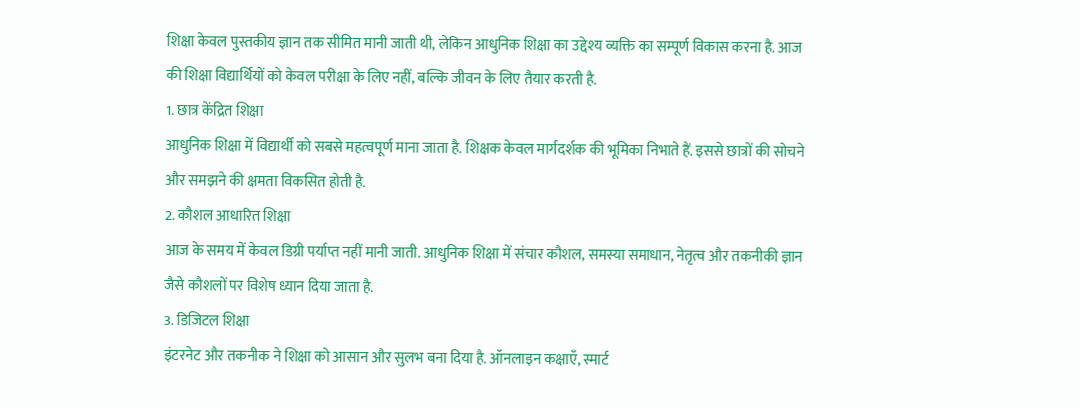शिक्षा केवल पुस्तकीय ज्ञान तक सीमित मानी जाती थी, लेकिन आधुनिक शिक्षा का उद्देश्य व्यक्ति का सम्पूर्ण विकास करना है. आज की शिक्षा विद्यार्थियों को केवल परीक्षा के लिए नहीं, बल्कि जीवन के लिए तैयार करती है.
1. छात्र केंद्रित शिक्षा
आधुनिक शिक्षा में विद्यार्थी को सबसे महत्वपूर्ण माना जाता है. शिक्षक केवल मार्गदर्शक की भूमिका निभाते हैं. इससे छात्रों की सोचने और समझने की क्षमता विकसित होती है.
2. कौशल आधारित शिक्षा
आज के समय में केवल डिग्री पर्याप्त नहीं मानी जाती. आधुनिक शिक्षा में संचार कौशल, समस्या समाधान, नेतृत्व और तकनीकी ज्ञान जैसे कौशलों पर विशेष ध्यान दिया जाता है.
3. डिजिटल शिक्षा
इंटरनेट और तकनीक ने शिक्षा को आसान और सुलभ बना दिया है. ऑनलाइन कक्षाएँ, स्मार्ट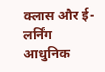क्लास और ई-लर्निंग आधुनिक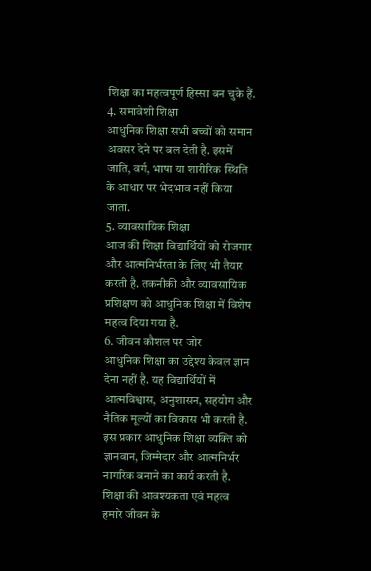शिक्षा का महत्वपूर्ण हिस्सा बन चुके हैं.
4. समावेशी शिक्षा
आधुनिक शिक्षा सभी बच्चों को समान अवसर देने पर बल देती है. इसमें जाति, वर्ग, भाषा या शारीरिक स्थिति के आधार पर भेदभाव नहीं किया जाता.
5. व्यावसायिक शिक्षा
आज की शिक्षा विद्यार्थियों को रोजगार और आत्मनिर्भरता के लिए भी तैयार करती है. तकनीकी और व्यावसायिक प्रशिक्षण को आधुनिक शिक्षा में विशेष महत्व दिया गया है.
6. जीवन कौशल पर जोर
आधुनिक शिक्षा का उद्देश्य केवल ज्ञान देना नहीं है. यह विद्यार्थियों में आत्मविश्वास, अनुशासन, सहयोग और नैतिक मूल्यों का विकास भी करती है.
इस प्रकार आधुनिक शिक्षा व्यक्ति को ज्ञानवान, जिम्मेदार और आत्मनिर्भर नागरिक बनाने का कार्य करती है.
शिक्षा की आवश्यकता एवं महत्व
हमारे जीवन के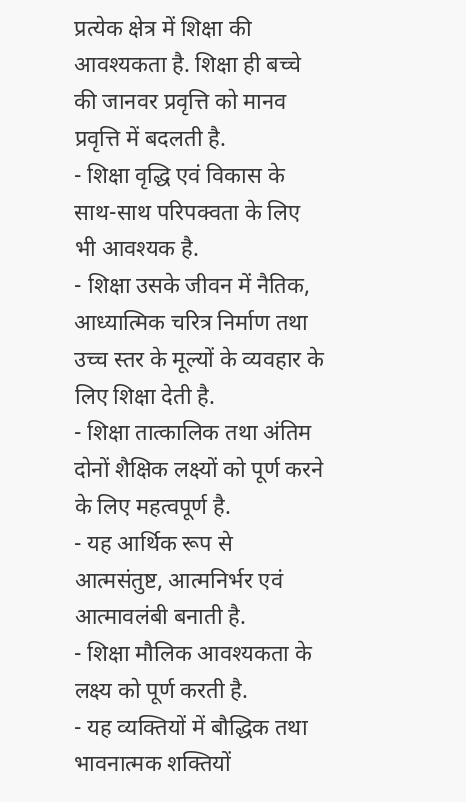प्रत्येक क्षेत्र में शिक्षा की आवश्यकता है. शिक्षा ही बच्चे की जानवर प्रवृत्ति को मानव प्रवृत्ति में बदलती है.
- शिक्षा वृद्धि एवं विकास के साथ-साथ परिपक्वता के लिए भी आवश्यक है.
- शिक्षा उसके जीवन में नैतिक, आध्यात्मिक चरित्र निर्माण तथा उच्च स्तर के मूल्यों के व्यवहार के लिए शिक्षा देती है.
- शिक्षा तात्कालिक तथा अंतिम दोनों शैक्षिक लक्ष्यों को पूर्ण करने के लिए महत्वपूर्ण है.
- यह आर्थिक रूप से आत्मसंतुष्ट, आत्मनिर्भर एवं आत्मावलंबी बनाती है.
- शिक्षा मौलिक आवश्यकता के लक्ष्य को पूर्ण करती है.
- यह व्यक्तियों में बौद्धिक तथा भावनात्मक शक्तियों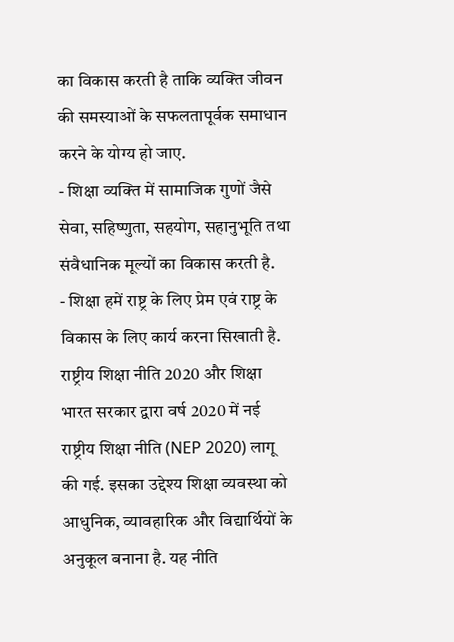का विकास करती है ताकि व्यक्ति जीवन की समस्याओं के सफलतापूर्वक समाधान करने के योग्य हो जाए.
- शिक्षा व्यक्ति में सामाजिक गुणों जैसे सेवा, सहिष्णुता, सहयोग, सहानुभूति तथा संवैधानिक मूल्यों का विकास करती है.
- शिक्षा हमें राष्ट्र के लिए प्रेम एवं राष्ट्र के विकास के लिए कार्य करना सिखाती है.
राष्ट्रीय शिक्षा नीति 2020 और शिक्षा
भारत सरकार द्वारा वर्ष 2020 में नई राष्ट्रीय शिक्षा नीति (NEP 2020) लागू की गई. इसका उद्देश्य शिक्षा व्यवस्था को आधुनिक, व्यावहारिक और विद्यार्थियों के अनुकूल बनाना है. यह नीति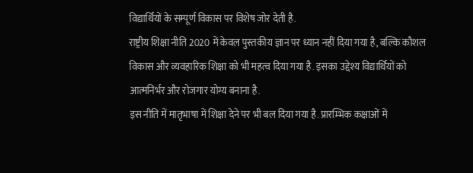विद्यार्थियों के सम्पूर्ण विकास पर विशेष जोर देती है.
राष्ट्रीय शिक्षा नीति 2020 में केवल पुस्तकीय ज्ञान पर ध्यान नहीं दिया गया है, बल्कि कौशल विकास और व्यवहारिक शिक्षा को भी महत्व दिया गया है. इसका उद्देश्य विद्यार्थियों को आत्मनिर्भर और रोजगार योग्य बनाना है.
इस नीति में मातृभाषा में शिक्षा देने पर भी बल दिया गया है. प्रारम्भिक कक्षाओं में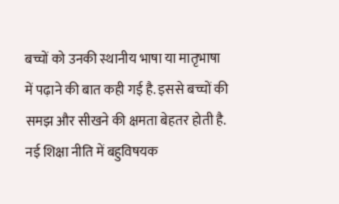बच्चों को उनकी स्थानीय भाषा या मातृभाषा में पढ़ाने की बात कही गई है. इससे बच्चों की समझ और सीखने की क्षमता बेहतर होती है.
नई शिक्षा नीति में बहुविषयक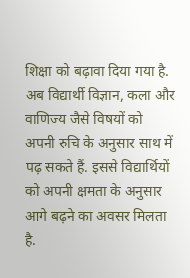शिक्षा को बढ़ावा दिया गया है. अब विद्यार्थी विज्ञान, कला और वाणिज्य जैसे विषयों को अपनी रुचि के अनुसार साथ में पढ़ सकते हैं. इससे विद्यार्थियों को अपनी क्षमता के अनुसार आगे बढ़ने का अवसर मिलता है.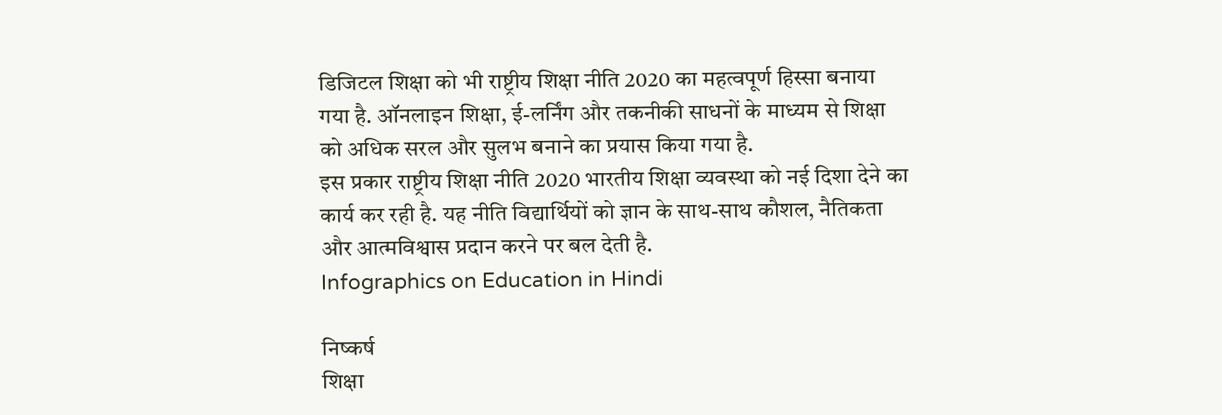डिजिटल शिक्षा को भी राष्ट्रीय शिक्षा नीति 2020 का महत्वपूर्ण हिस्सा बनाया गया है. ऑनलाइन शिक्षा, ई-लर्निंग और तकनीकी साधनों के माध्यम से शिक्षा को अधिक सरल और सुलभ बनाने का प्रयास किया गया है.
इस प्रकार राष्ट्रीय शिक्षा नीति 2020 भारतीय शिक्षा व्यवस्था को नई दिशा देने का कार्य कर रही है. यह नीति विद्यार्थियों को ज्ञान के साथ-साथ कौशल, नैतिकता और आत्मविश्वास प्रदान करने पर बल देती है.
Infographics on Education in Hindi

निष्कर्ष
शिक्षा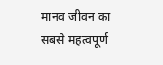मानव जीवन का सबसे महत्वपूर्ण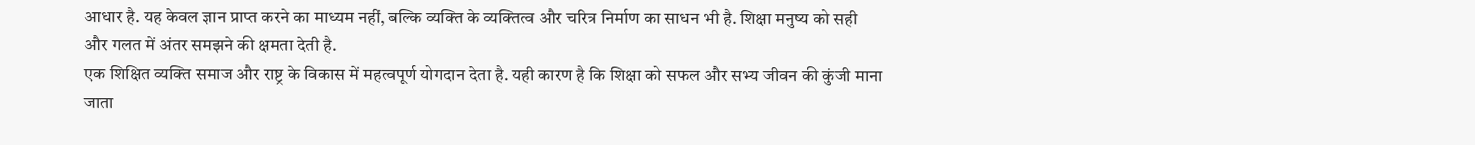आधार है. यह केवल ज्ञान प्राप्त करने का माध्यम नहीं, बल्कि व्यक्ति के व्यक्तित्व और चरित्र निर्माण का साधन भी है. शिक्षा मनुष्य को सही और गलत में अंतर समझने की क्षमता देती है.
एक शिक्षित व्यक्ति समाज और राष्ट्र के विकास में महत्वपूर्ण योगदान देता है. यही कारण है कि शिक्षा को सफल और सभ्य जीवन की कुंजी माना जाता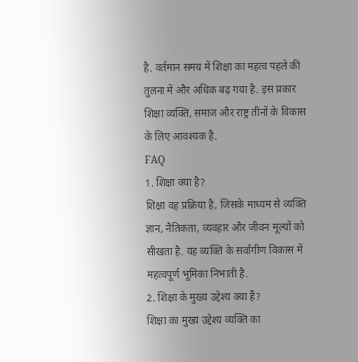है. वर्तमान समय में शिक्षा का महत्व पहले की तुलना में और अधिक बढ़ गया है. इस प्रकार शिक्षा व्यक्ति, समाज और राष्ट्र तीनों के विकास के लिए आवश्यक है.
FAQ
1. शिक्षा क्या है?
शिक्षा वह प्रक्रिया है, जिसके माध्यम से व्यक्ति ज्ञान, नैतिकता, व्यवहार और जीवन मूल्यों को सीखता है. यह व्यक्ति के सर्वांगीण विकास में महत्वपूर्ण भूमिका निभाती है.
2. शिक्षा के मुख्य उद्देश्य क्या हैं?
शिक्षा का मुख्य उद्देश्य व्यक्ति का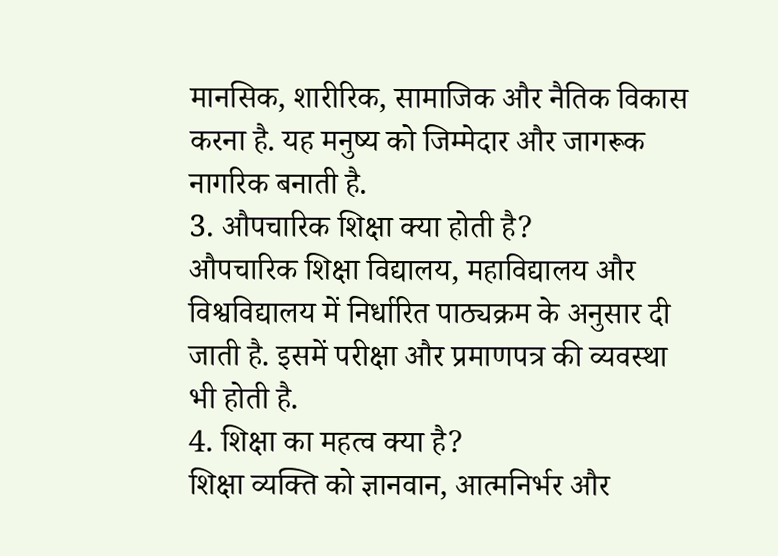मानसिक, शारीरिक, सामाजिक और नैतिक विकास करना है. यह मनुष्य को जिम्मेदार और जागरूक नागरिक बनाती है.
3. औपचारिक शिक्षा क्या होती है?
औपचारिक शिक्षा विद्यालय, महाविद्यालय और विश्वविद्यालय में निर्धारित पाठ्यक्रम के अनुसार दी जाती है. इसमें परीक्षा और प्रमाणपत्र की व्यवस्था भी होती है.
4. शिक्षा का महत्व क्या है?
शिक्षा व्यक्ति को ज्ञानवान, आत्मनिर्भर और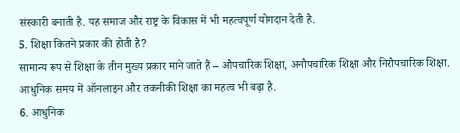संस्कारी बनाती है. यह समाज और राष्ट्र के विकास में भी महत्वपूर्ण योगदान देती है.
5. शिक्षा कितने प्रकार की होती है?
सामान्य रूप से शिक्षा के तीन मुख्य प्रकार माने जाते हैं – औपचारिक शिक्षा, अनौपचारिक शिक्षा और निरौपचारिक शिक्षा. आधुनिक समय में ऑनलाइन और तकनीकी शिक्षा का महत्व भी बढ़ा है.
6. आधुनिक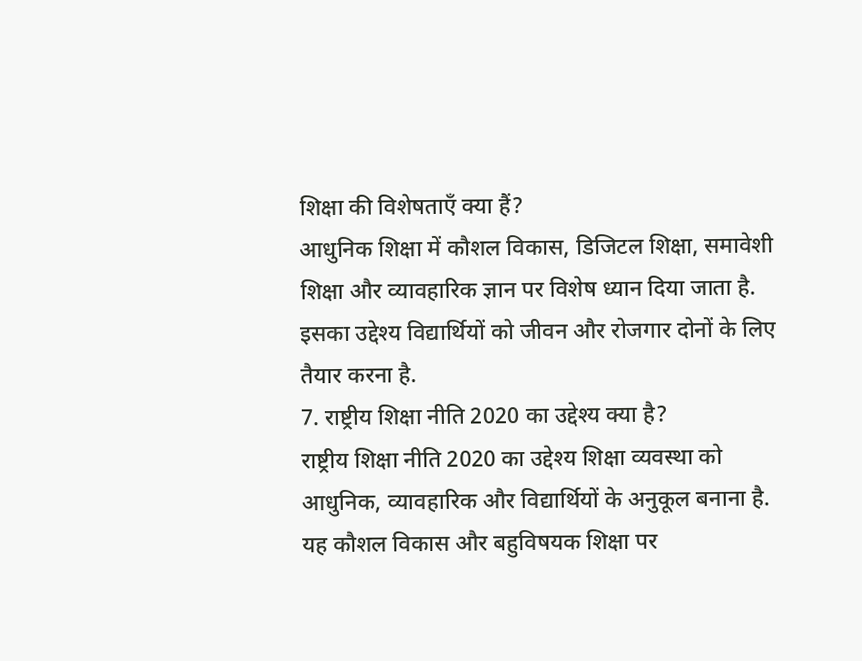शिक्षा की विशेषताएँ क्या हैं?
आधुनिक शिक्षा में कौशल विकास, डिजिटल शिक्षा, समावेशी शिक्षा और व्यावहारिक ज्ञान पर विशेष ध्यान दिया जाता है. इसका उद्देश्य विद्यार्थियों को जीवन और रोजगार दोनों के लिए तैयार करना है.
7. राष्ट्रीय शिक्षा नीति 2020 का उद्देश्य क्या है?
राष्ट्रीय शिक्षा नीति 2020 का उद्देश्य शिक्षा व्यवस्था को आधुनिक, व्यावहारिक और विद्यार्थियों के अनुकूल बनाना है. यह कौशल विकास और बहुविषयक शिक्षा पर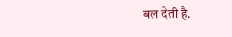बल देती है.